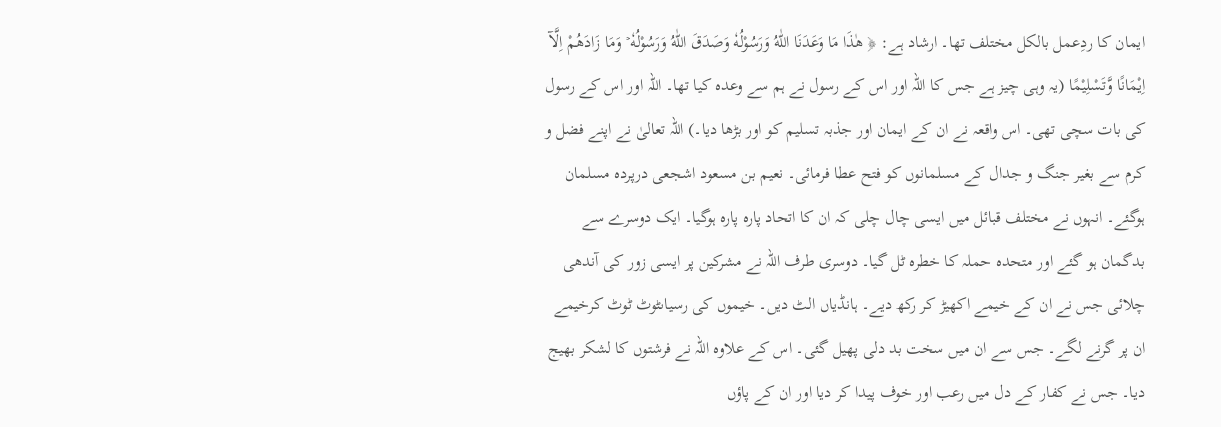ایمان کا ردِعمل بالکل مختلف تھا۔ ارشاد ہے: ﴿ ھٰذَا مَا وَعَدَنَا اللّٰهُ وَرَسُوْلُهٗ وَصَدَقَ اللّٰهُ وَرَسُوْلُهٗ ۡ وَمَا زَادَهُمْ اِلَّآ اِيْمَانًا وَّتَسْلِيْمًا (یہ وہی چیز ہے جس کا اللہ اور اس کے رسول نے ہم سے وعدہ کیا تھا۔ اللہ اور اس کے رسول کی بات سچی تھی۔ اس واقعہ نے ان کے ایمان اور جذبہ تسلیم کو اور بڑھا دیا۔) اللہ تعالیٰ نے اپنے فضل و کرم سے بغیر جنگ و جدال کے مسلمانوں کو فتح عطا فرمائی۔ نعیم بن مسعود اشجعی درپردہ مسلمان ہوگئے۔ انہوں نے مختلف قبائل میں ایسی چال چلی کہ ان کا اتحاد پارہ پارہ ہوگیا۔ ایک دوسرے سے بدگمان ہو گئے اور متحدہ حملہ کا خطرہ ٹل گیا۔ دوسری طرف اللہ نے مشرکین پر ایسی زور کی آندھی چلائی جس نے ان کے خیمے اکھیڑ کر رکھ دیے۔ ہانڈیاں الٹ دیں۔ خیموں کی رسیاںٹوٹ ٹوٹ کرخیمے ان پر گرنے لگے۔ جس سے ان میں سخت بد دلی پھیل گئی۔ اس کے علاوہ اللہ نے فرشتوں کا لشکر بھیج دیا۔ جس نے کفار کے دل میں رعب اور خوف پیدا کر دیا اور ان کے پاؤں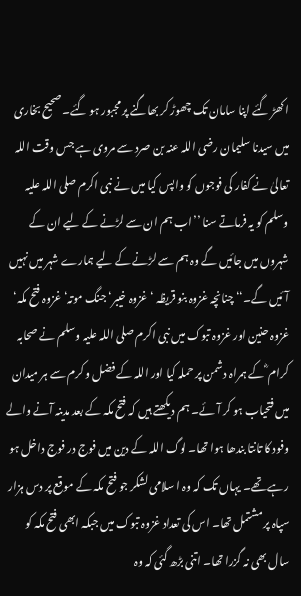اکھڑ گئے اپنا سامان تک چھوڑ کر بھاگنے پر مجبور ہو گئے۔ صحیح بخاری میں سیدنا سلیمان رضی اللہ عنہ بن صرد سے مروی ہے جس وقت اللہ تعالیٰ نے کفار کی فوجوں کو واپس کیا میں نے نبی اکرم صلی اللہ علیہ وسلم کو یہ فرماتے سنا ’’اب ہم ان سے لڑنے کے لیے ان کے شہروں میں جائیں گے وہ ہم سے لڑنے کے لیے ہمارے شہر میں نہیں آئیں گے۔‘‘ چنانچہ غزوہ بنو قریظہ ‘ غزوہ خیبر‘ جنگ موتہ‘ غزوہ فتح مکہ‘ غزوہ حنین اور غزوہ تبوک میں نبی اکرم صلی اللہ علیہ وسلم نے صحابہ کرام ؓ کے ہمراہ دشمن پر حملہ کیا اور اللہ کے فضل و کرم سے ہر میدان میں فتحیاب ہو کر آئے۔ ہم دیکھتے ہیں کہ فتح مکہ کے بعد مدینہ آنے والے وفود کا تانتا بندھا ہوا تھا۔ لوگ اللہ کے دین میں فوج در فوج داخل ہو رہے تھے۔ یہاں تک کہ وہ ا سلامی لشکر جو فتح مکہ کے موقع پر دس ہزار سپاہ پر مشتمل تھا۔ اس کی تعداد غزوہ تبوک میں جبکہ ابھی فتح مکہ کو سال بھی نہ گزرا تھا۔ اتنی بڑھ گئی کہ وہ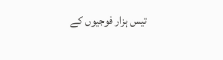تیس ہزار فوجیوں کے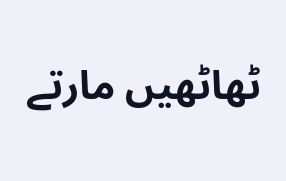ٹھاٹھیں مارتے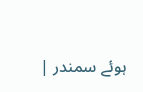ہوئے سمندر |